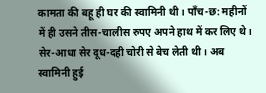कामता की बहू ही घर की स्वामिनी थी। पाँच-छ: महीनों में ही उसने तीस-चालीस रुपए अपने हाथ में कर लिए थे। सेर-आधा सेर दूध-दही चोरी से बेच लेती थी। अब स्वामिनी हुई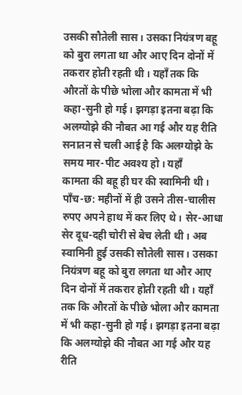उसकी सौतेली सास। उसका नियंत्रण बहू को बुरा लगता था और आए दिन दोनों में तकरार होती रहती थी। यहाँ तक कि औरतों के पीछे भोला और कामता में भी कहा-सुनी हो गई। झगड़ा इतना बढ़ा कि अलग्योझे की नौबत आ गई और यह रीति सनातन से चली आई है कि अलग्योझे के समय मार-पीट अवश्य हो। यहाँ
कामता की बहू ही घर की स्वामिनी थी। पाँच-छ: महीनों में ही उसने तीस-चालीस रुपए अपने हाथ में कर लिए थे। सेर-आधा सेर दूध-दही चोरी से बेच लेती थी। अब स्वामिनी हुई उसकी सौतेली सास। उसका नियंत्रण बहू को बुरा लगता था और आए दिन दोनों में तकरार होती रहती थी। यहाँ तक कि औरतों के पीछे भोला और कामता में भी कहा-सुनी हो गई। झगड़ा इतना बढ़ा कि अलग्योझे की नौबत आ गई और यह रीति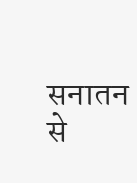सनातन से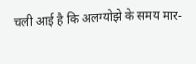चली आई है कि अलग्योझे के समय मार-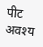पीट अवश्य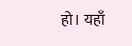हो। यहाँ